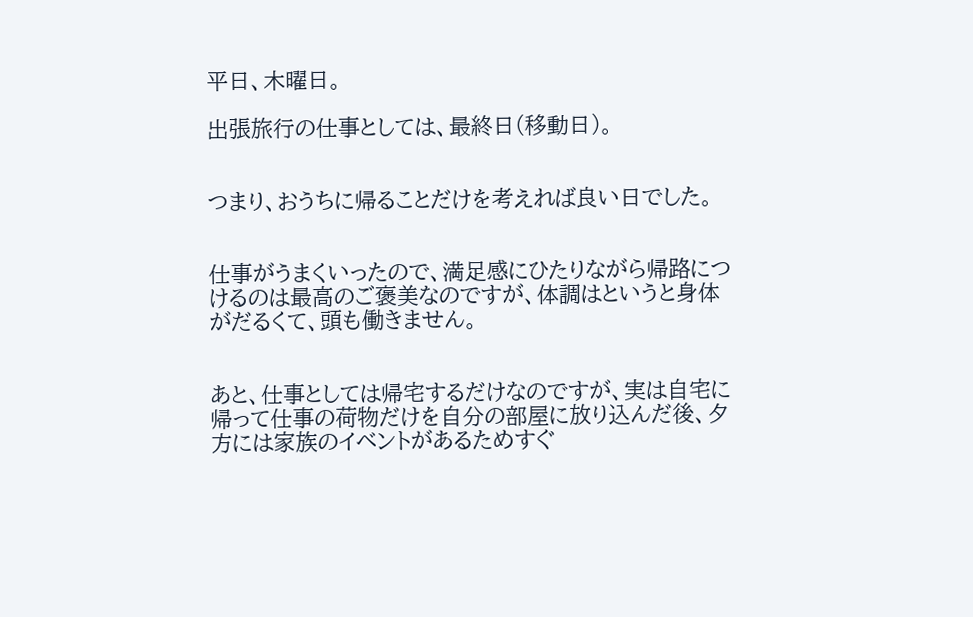平日、木曜日。

出張旅行の仕事としては、最終日(移動日)。


つまり、おうちに帰ることだけを考えれば良い日でした。


仕事がうまくいったので、満足感にひたりながら帰路につけるのは最高のご褒美なのですが、体調はというと身体がだるくて、頭も働きません。


あと、仕事としては帰宅するだけなのですが、実は自宅に帰って仕事の荷物だけを自分の部屋に放り込んだ後、夕方には家族のイベントがあるためすぐ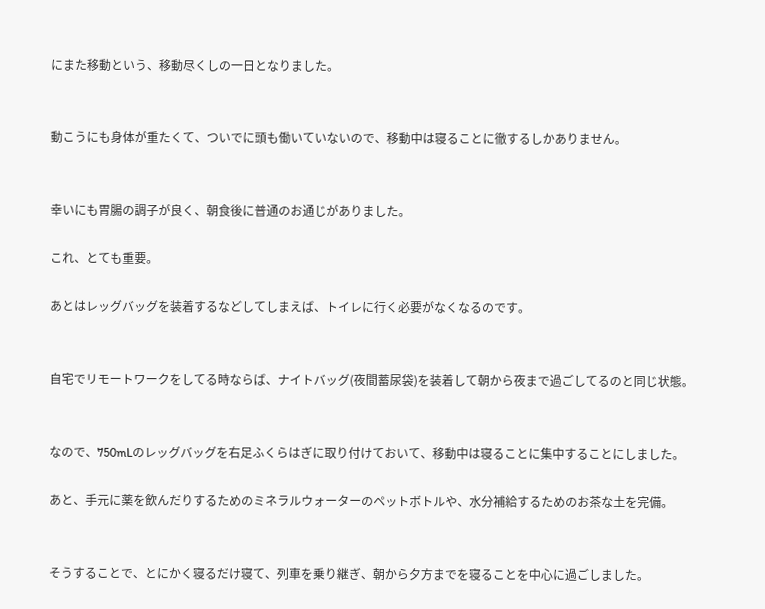にまた移動という、移動尽くしの一日となりました。


動こうにも身体が重たくて、ついでに頭も働いていないので、移動中は寝ることに徹するしかありません。


幸いにも胃腸の調子が良く、朝食後に普通のお通じがありました。

これ、とても重要。

あとはレッグバッグを装着するなどしてしまえば、トイレに行く必要がなくなるのです。


自宅でリモートワークをしてる時ならば、ナイトバッグ(夜間蓄尿袋)を装着して朝から夜まで過ごしてるのと同じ状態。


なので、750mLのレッグバッグを右足ふくらはぎに取り付けておいて、移動中は寝ることに集中することにしました。

あと、手元に薬を飲んだりするためのミネラルウォーターのペットボトルや、水分補給するためのお茶な土を完備。


そうすることで、とにかく寝るだけ寝て、列車を乗り継ぎ、朝から夕方までを寝ることを中心に過ごしました。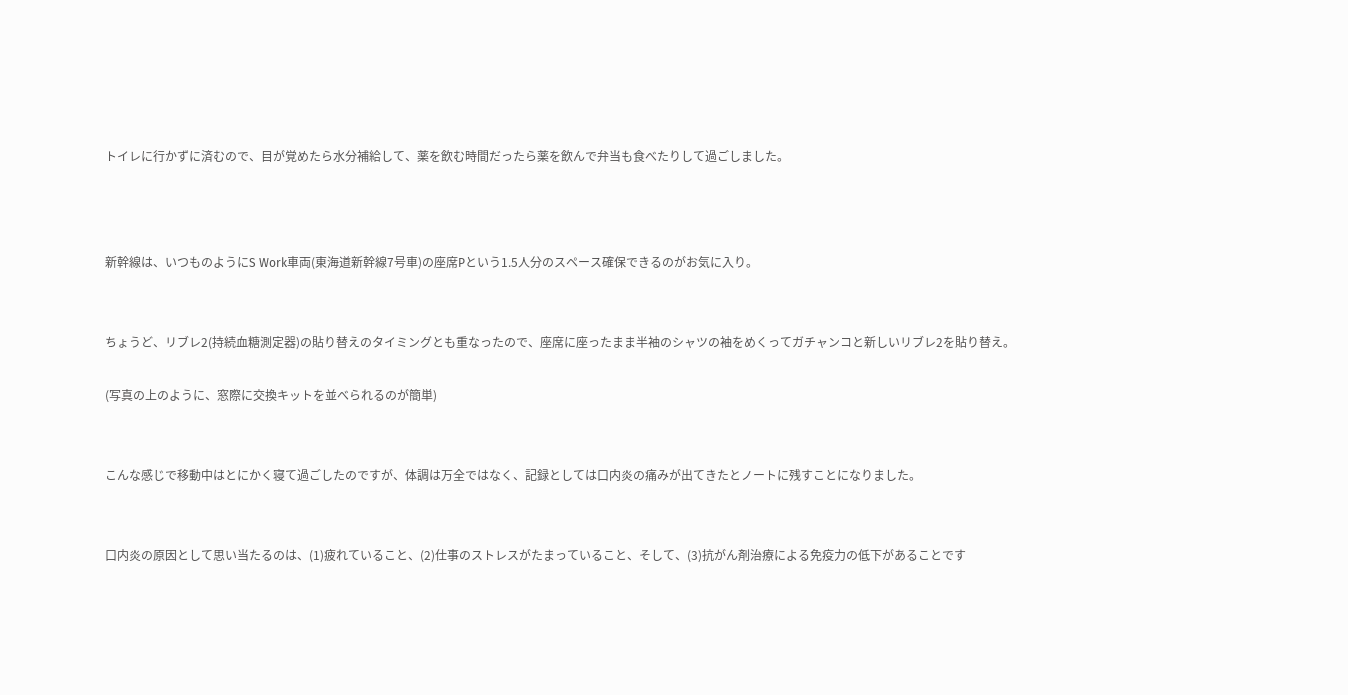トイレに行かずに済むので、目が覚めたら水分補給して、薬を飲む時間だったら薬を飲んで弁当も食べたりして過ごしました。



新幹線は、いつものようにS Work車両(東海道新幹線7号車)の座席Pという1.5人分のスペース確保できるのがお気に入り。


ちょうど、リブレ2(持続血糖測定器)の貼り替えのタイミングとも重なったので、座席に座ったまま半袖のシャツの袖をめくってガチャンコと新しいリブレ2を貼り替え。

(写真の上のように、窓際に交換キットを並べられるのが簡単)


こんな感じで移動中はとにかく寝て過ごしたのですが、体調は万全ではなく、記録としては口内炎の痛みが出てきたとノートに残すことになりました。


口内炎の原因として思い当たるのは、(1)疲れていること、(2)仕事のストレスがたまっていること、そして、(3)抗がん剤治療による免疫力の低下があることです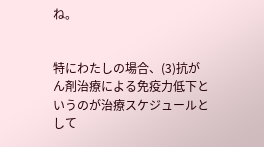ね。


特にわたしの場合、(3)抗がん剤治療による免疫力低下というのが治療スケジュールとして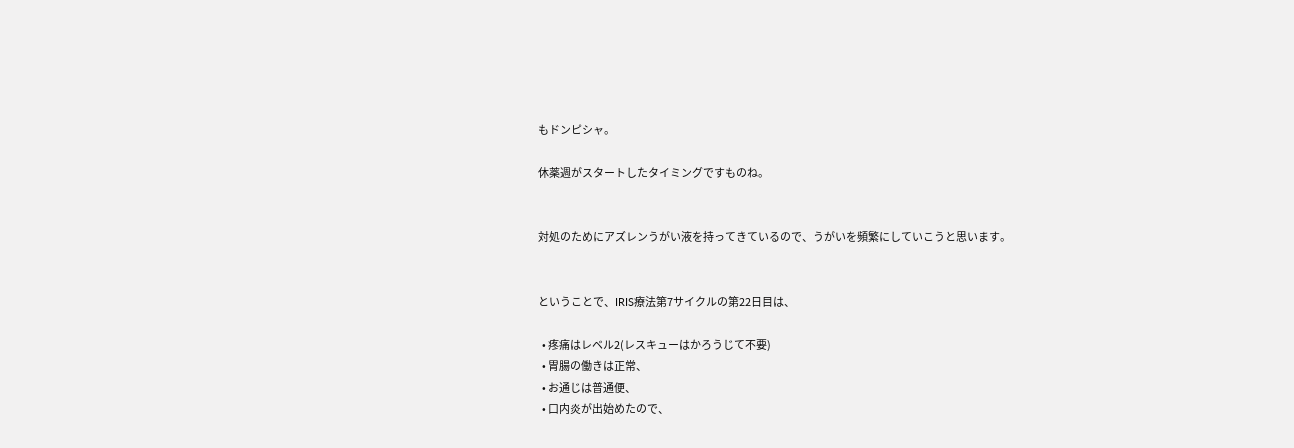もドンピシャ。

休薬週がスタートしたタイミングですものね。


対処のためにアズレンうがい液を持ってきているので、うがいを頻繁にしていこうと思います。


ということで、IRIS療法第7サイクルの第22日目は、

  • 疼痛はレベル2(レスキューはかろうじて不要)
  • 胃腸の働きは正常、
  • お通じは普通便、
  • 口内炎が出始めたので、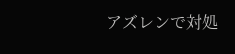アズレンで対処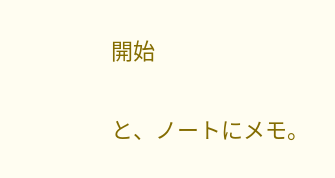開始

と、ノートにメモ。